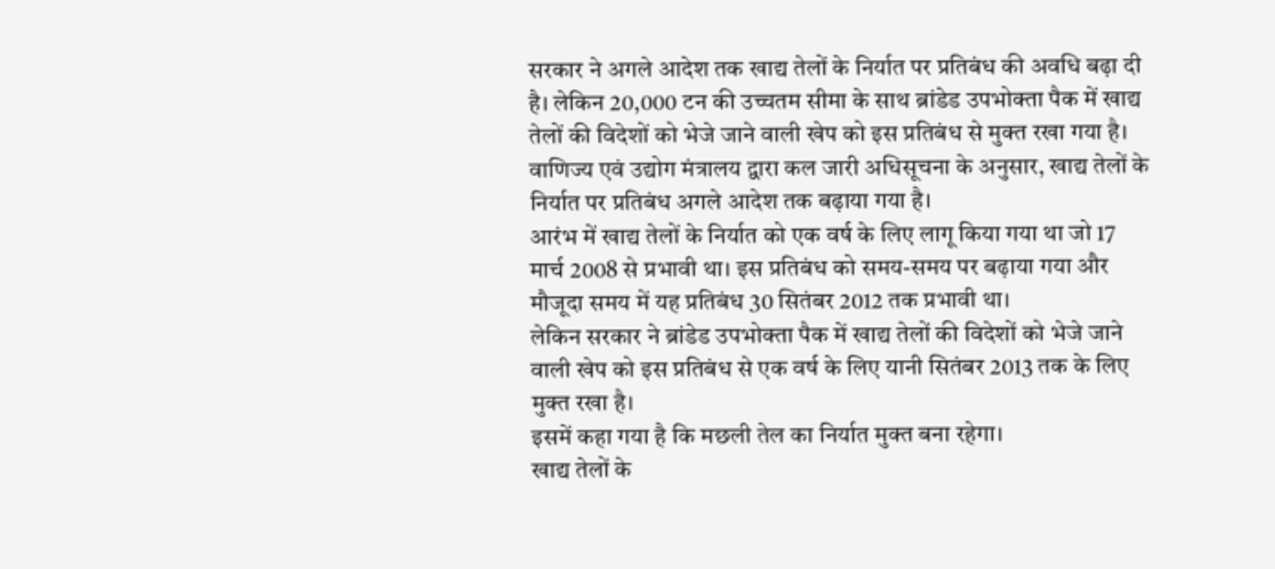सरकार ने अगले आदेश तक खाद्य तेलों के निर्यात पर प्रतिबंध की अवधि बढ़ा दी है। लेकिन 20,000 टन की उच्चतम सीमा के साथ ब्रांडेड उपभोक्ता पैक में खाद्य तेलों की विदेशों को भेजे जाने वाली खेप को इस प्रतिबंध से मुक्त रखा गया है।
वाणिज्य एवं उद्योग मंत्रालय द्वारा कल जारी अधिसूचना के अनुसार, खाद्य तेलों के निर्यात पर प्रतिबंध अगले आदेश तक बढ़ाया गया है।
आरंभ में खाद्य तेलों के निर्यात को एक वर्ष के लिए लागू किया गया था जो 17 मार्च 2008 से प्रभावी था। इस प्रतिबंध को समय-समय पर बढ़ाया गया और मौजूदा समय में यह प्रतिबंध 30 सितंबर 2012 तक प्रभावी था।
लेकिन सरकार ने ब्रांडेड उपभोक्ता पैक में खाद्य तेलों की विदेशों को भेजे जाने वाली खेप को इस प्रतिबंध से एक वर्ष के लिए यानी सितंबर 2013 तक के लिए मुक्त रखा है।
इसमें कहा गया है कि मछली तेल का निर्यात मुक्त बना रहेगा।
खाद्य तेलों के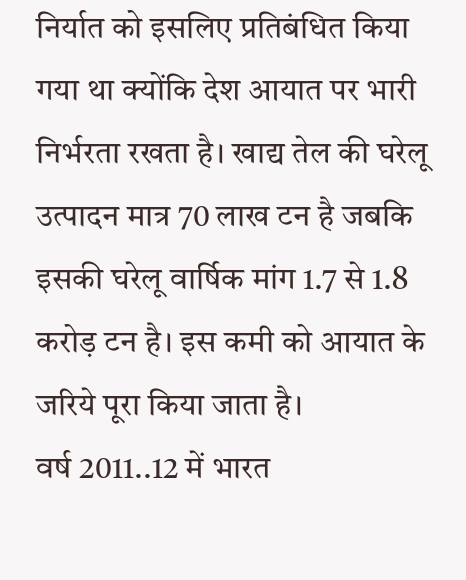निर्यात को इसलिए प्रतिबंधित किया गया था क्योंकि देश आयात पर भारी निर्भरता रखता है। खाद्य तेल की घरेलू उत्पादन मात्र 70 लाख टन है जबकि इसकी घरेलू वार्षिक मांग 1.7 से 1.8 करोड़ टन है। इस कमी को आयात के जरिये पूरा किया जाता है।
वर्ष 2011..12 में भारत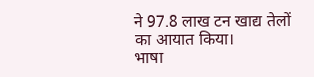ने 97.8 लाख टन खाद्य तेलों का आयात किया।
भाषा